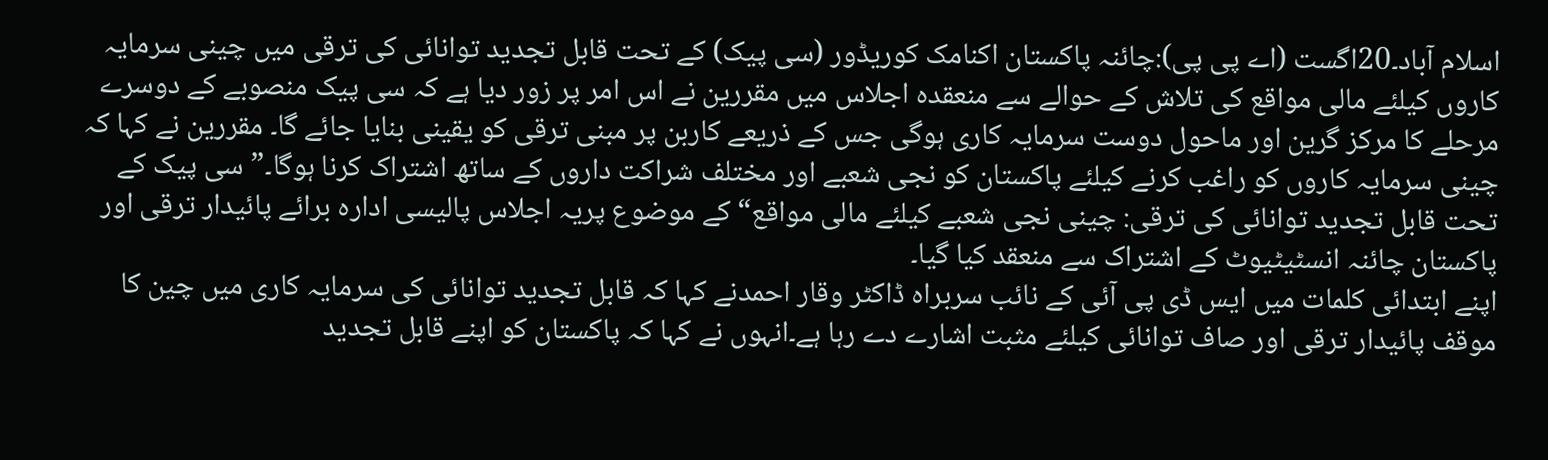اسلام آباد۔20اگست (اے پی پی):چائنہ پاکستان اکنامک کوریڈور (سی پیک) کے تحت قابل تجدید توانائی کی ترقی میں چینی سرمایہ کاروں کیلئے مالی مواقع کی تلاش کے حوالے سے منعقدہ اجلاس میں مقررین نے اس امر پر زور دیا ہے کہ سی پیک منصوبے کے دوسرے مرحلے کا مرکز گرین اور ماحول دوست سرمایہ کاری ہوگی جس کے ذریعے کاربن پر مبنی ترقی کو یقینی بنایا جائے گا۔ مقررین نے کہا کہ چینی سرمایہ کاروں کو راغب کرنے کیلئے پاکستان کو نجی شعبے اور مختلف شراکت داروں کے ساتھ اشتراک کرنا ہوگا۔”سی پیک کے تحت قابل تجدید توانائی کی ترقی: چینی نجی شعبے کیلئے مالی مواقع“ کے موضوع پریہ اجلاس پالیسی ادارہ برائے پائیدار ترقی اور پاکستان چائنہ انسٹیٹیوٹ کے اشتراک سے منعقد کیا گیا۔
اپنے ابتدائی کلمات میں ایس ڈی پی آئی کے نائب سربراہ ڈاکٹر وقار احمدنے کہا کہ قابل تجدید توانائی کی سرمایہ کاری میں چین کا موقف پائیدار ترقی اور صاف توانائی کیلئے مثبت اشارے دے رہا ہے۔انہوں نے کہا کہ پاکستان کو اپنے قابل تجدید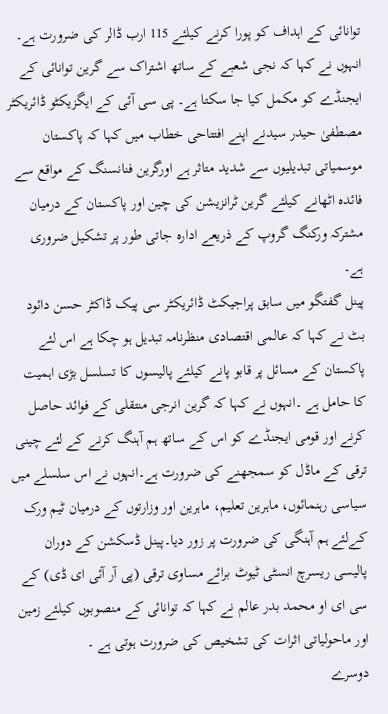توانائی کے اہداف کو پورا کرنے کیلئے 115 ارب ڈالر کی ضرورت ہے۔ انہوں نے کہا کہ نجی شعبے کے ساتھ اشتراک سے گرین توانائی کے ایجنڈے کو مکمل کیا جا سکتا ہے۔ پی سی آئی کے ایگزیکٹو ڈائریکٹر مصطفیٰ حیدر سیدنے اپنے افتتاحی خطاب میں کہا کہ پاکستان موسمیاتی تبدیلیوں سے شدید متاثر ہے اورگرین فنانسنگ کے مواقع سے فائدہ اٹھانے کیلئے گرین ٹرانزیشن کی چین اور پاکستان کے درمیان مشترکہ ورکنگ گروپ کے ذریعے ادارہ جاتی طور پر تشکیل ضروری ہے۔
پینل گفتگو میں سابق پراجیکٹ ڈائریکٹر سی پیک ڈاکٹر حسن دائود بٹ نے کہا کہ عالمی اقتصادی منظرنامہ تبدیل ہو چکا ہے اس لئے پاکستان کے مسائل پر قابو پانے کیلئے پالیسوں کا تسلسل بڑی اہمیت کا حامل ہے ۔انہوں نے کہا کہ گرین انرجی منتقلی کے فوائد حاصل کرنے اور قومی ایجنڈے کو اس کے ساتھ ہم آہنگ کرنے کے لئے چینی ترقی کے ماڈل کو سمجھنے کی ضرورت ہے۔انہوں نے اس سلسلے میں سیاسی رہنمائوں، ماہرین تعلیم، ماہرین اور وزارتوں کے درمیان ٹیم ورک کےلئے ہم آہنگی کی ضرورت پر زور دیا۔پینل ڈسکشن کے دوران پالیسی ریسرچ انسٹی ٹیوٹ برائے مساوی ترقی (پی آر آئی ای ڈی) کے سی ای او محمد بدر عالم نے کہا کہ توانائی کے منصوبوں کیلئے زمین اور ماحولیاتی اثرات کی تشخیص کی ضرورت ہوتی ہے ۔
دوسرے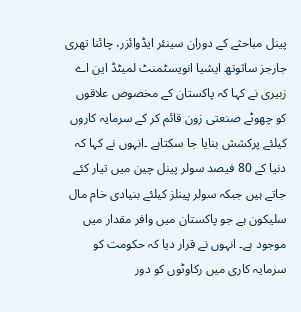پینل مباحثے کے دوران سینئر ایڈوائزر، چائنا تھری جارجز ساثوتھ ایشیا انویسٹمنٹ لمیٹڈ این اے زبیری نے کہا کہ پاکستان کے مخصوص علاقوں کو چھوٹے صنعتی زون قائم کر کے سرمایہ کاروں کیلئے پرکشش بنایا جا سکتاہے ۔انہوں نے کہا کہ دنیا کے 80 فیصد سولر پینل چین میں تیار کئے جاتے ہیں جبکہ سولر پینلز کیلئے بنیادی خام مال سلیکون ہے جو پاکستان میں وافر مقدار میں موجود ہے۔ انہوں نے قرار دیا کہ حکومت کو سرمایہ کاری میں رکاوٹوں کو دور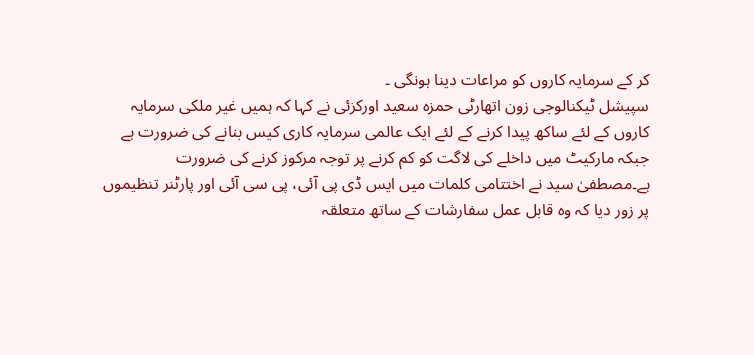کر کے سرمایہ کاروں کو مراعات دینا ہونگی ۔
سپیشل ٹیکنالوجی زون اتھارٹی حمزہ سعید اورکزئی نے کہا کہ ہمیں غیر ملکی سرمایہ کاروں کے لئے ساکھ پیدا کرنے کے لئے ایک عالمی سرمایہ کاری کیس بنانے کی ضرورت ہے جبکہ مارکیٹ میں داخلے کی لاگت کو کم کرنے پر توجہ مرکوز کرنے کی ضرورت ہے۔مصطفیٰ سید نے اختتامی کلمات میں ایس ڈی پی آئی، پی سی آئی اور پارٹنر تنظیموں پر زور دیا کہ وہ قابل عمل سفارشات کے ساتھ متعلقہ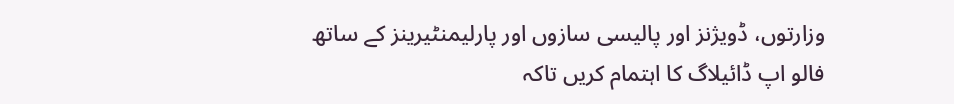وزارتوں، ڈویژنز اور پالیسی سازوں اور پارلیمنٹیرینز کے ساتھ فالو اپ ڈائیلاگ کا اہتمام کریں تاکہ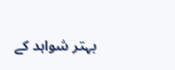بہتر شواہد کے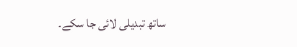ساتھ تبدیلی لائی جا سکے۔